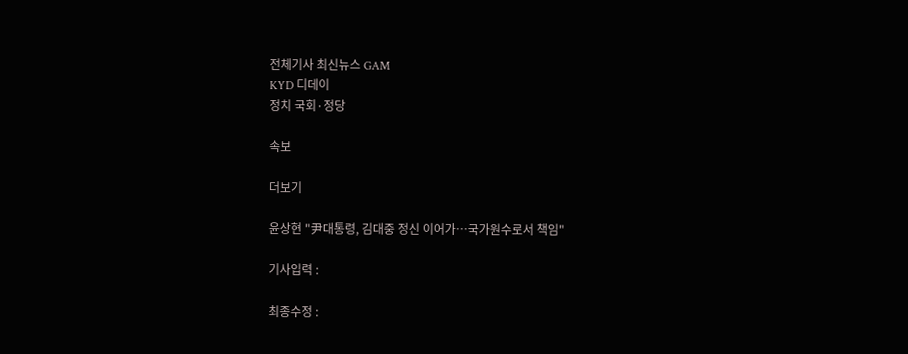전체기사 최신뉴스 GAM
KYD 디데이
정치 국회·정당

속보

더보기

윤상현 "尹대통령, 김대중 정신 이어가…국가원수로서 책임"

기사입력 :

최종수정 :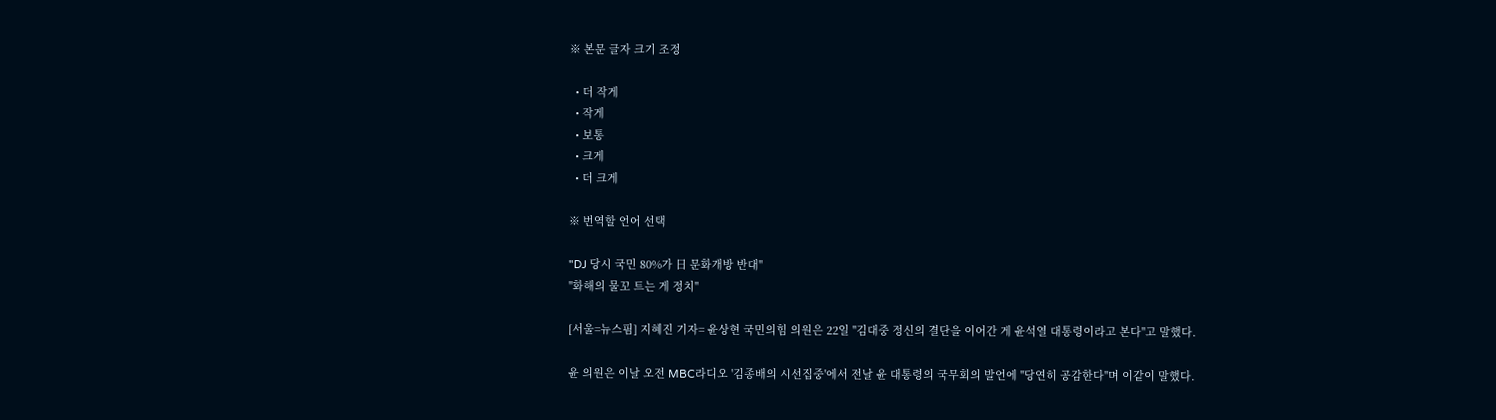※ 본문 글자 크기 조정

  • 더 작게
  • 작게
  • 보통
  • 크게
  • 더 크게

※ 번역할 언어 선택

"DJ 당시 국민 80%가 日 문화개방 반대"
"화해의 물꼬 트는 게 정치"

[서울=뉴스핌] 지혜진 기자= 윤상현 국민의힘 의원은 22일 "김대중 정신의 결단을 이어간 게 윤석열 대통령이라고 본다"고 말했다.

윤 의원은 이날 오전 MBC라디오 '김종배의 시선집중'에서 전날 윤 대통령의 국무회의 발언에 "당연히 공감한다"며 이같이 말했다.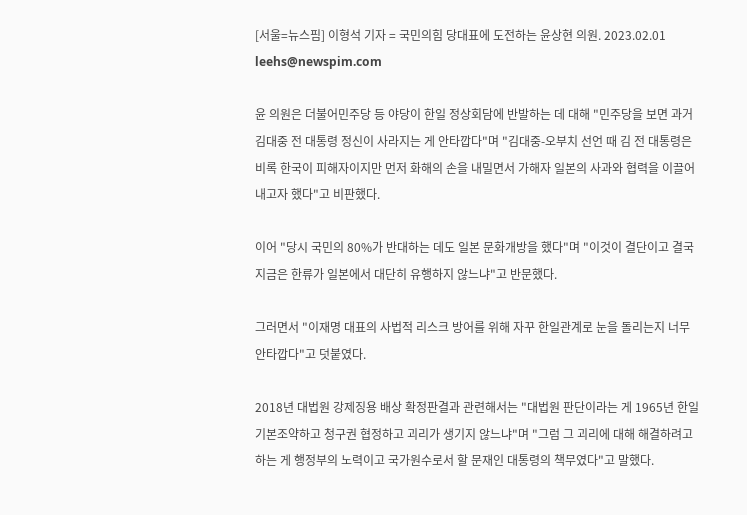[서울=뉴스핌] 이형석 기자 = 국민의힘 당대표에 도전하는 윤상현 의원. 2023.02.01 leehs@newspim.com

윤 의원은 더불어민주당 등 야당이 한일 정상회담에 반발하는 데 대해 "민주당을 보면 과거 김대중 전 대통령 정신이 사라지는 게 안타깝다"며 "김대중-오부치 선언 때 김 전 대통령은 비록 한국이 피해자이지만 먼저 화해의 손을 내밀면서 가해자 일본의 사과와 협력을 이끌어내고자 했다"고 비판했다.

이어 "당시 국민의 80%가 반대하는 데도 일본 문화개방을 했다"며 "이것이 결단이고 결국 지금은 한류가 일본에서 대단히 유행하지 않느냐"고 반문했다.

그러면서 "이재명 대표의 사법적 리스크 방어를 위해 자꾸 한일관계로 눈을 돌리는지 너무 안타깝다"고 덧붙였다.

2018년 대법원 강제징용 배상 확정판결과 관련해서는 "대법원 판단이라는 게 1965년 한일기본조약하고 청구권 협정하고 괴리가 생기지 않느냐"며 "그럼 그 괴리에 대해 해결하려고 하는 게 행정부의 노력이고 국가원수로서 할 문재인 대통령의 책무였다"고 말했다.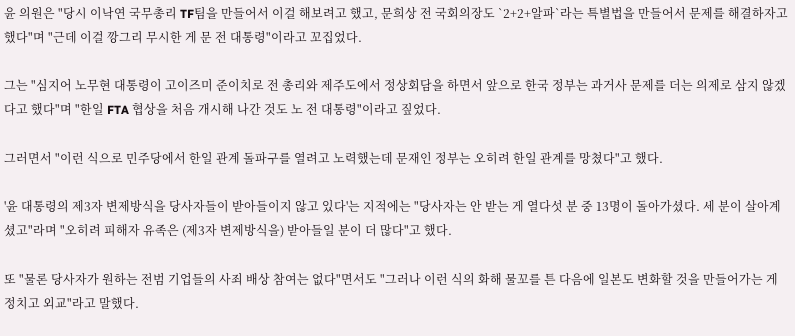윤 의원은 "당시 이낙연 국무총리 TF팀을 만들어서 이걸 해보려고 했고, 문희상 전 국회의장도 `2+2+알파`라는 특별법을 만들어서 문제를 해결하자고 했다"며 "근데 이걸 깡그리 무시한 게 문 전 대통령"이라고 꼬집었다.

그는 "심지어 노무현 대통령이 고이즈미 준이치로 전 총리와 제주도에서 정상회담을 하면서 앞으로 한국 정부는 과거사 문제를 더는 의제로 삼지 않겠다고 했다"며 "한일 FTA 협상을 처음 개시해 나간 것도 노 전 대통령"이라고 짚었다.

그러면서 "이런 식으로 민주당에서 한일 관계 돌파구를 열려고 노력했는데 문재인 정부는 오히려 한일 관계를 망쳤다"고 했다.

'윤 대통령의 제3자 변제방식을 당사자들이 받아들이지 않고 있다'는 지적에는 "당사자는 안 받는 게 열다섯 분 중 13명이 돌아가셨다. 세 분이 살아계셨고"라며 "오히려 피해자 유족은 (제3자 변제방식을) 받아들일 분이 더 많다"고 했다.

또 "물론 당사자가 원하는 전범 기업들의 사죄 배상 참여는 없다"면서도 "그러나 이런 식의 화해 물꼬를 튼 다음에 일본도 변화할 것을 만들어가는 게 정치고 외교"라고 말했다.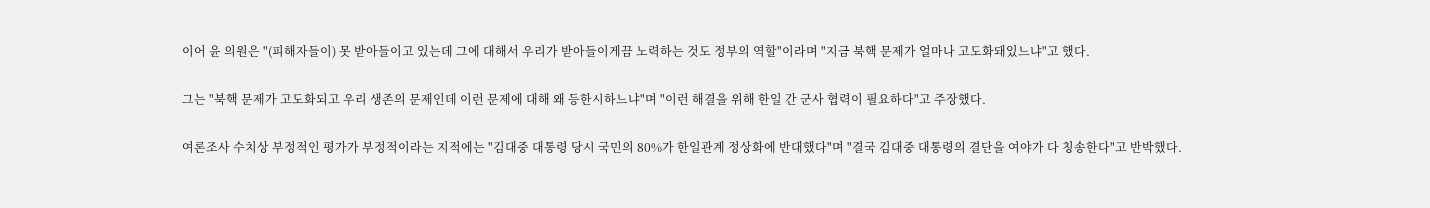이어 윤 의원은 "(피해자들이) 못 받아들이고 있는데 그에 대해서 우리가 받아들이게끔 노력하는 것도 정부의 역할"이라며 "지금 북핵 문제가 얼마나 고도화돼있느냐"고 했다.

그는 "북핵 문제가 고도화되고 우리 생존의 문제인데 이런 문제에 대해 왜 등한시하느냐"며 "이런 해결을 위해 한일 간 군사 협력이 필요하다"고 주장했다.

여론조사 수치상 부정적인 평가가 부정적이라는 지적에는 "김대중 대통령 당시 국민의 80%가 한일관계 정상화에 반대했다"며 "결국 김대중 대통령의 결단을 여야가 다 칭송한다"고 반박했다.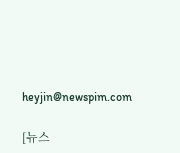heyjin@newspim.com

[뉴스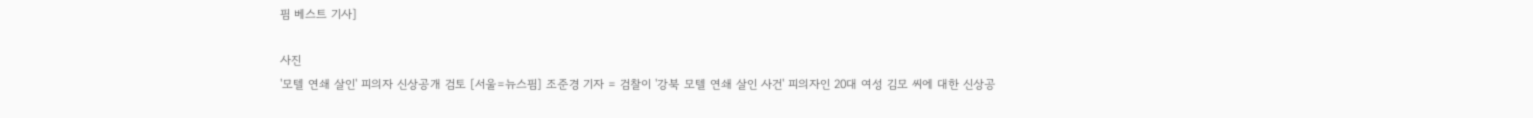핌 베스트 기사]

사진
'모텔 연쇄 살인' 피의자 신상공개 검토 [서울=뉴스핌] 조준경 기자 = 검찰이 '강북 모텔 연쇄 살인 사건' 피의자인 20대 여성 김모 씨에 대한 신상공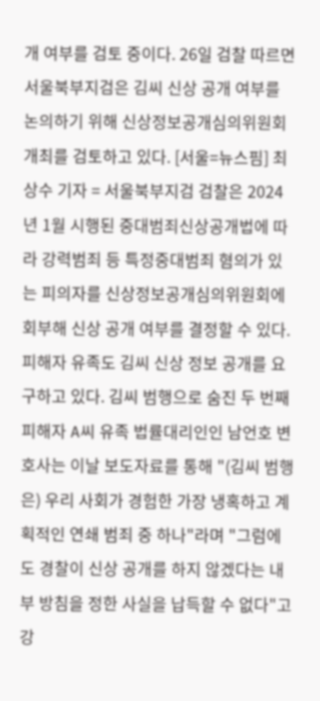개 여부를 검토 중이다. 26일 검찰 따르면 서울북부지검은 김씨 신상 공개 여부를 논의하기 위해 신상정보공개심의위원회 개최를 검토하고 있다. [서울=뉴스핌] 최상수 기자 = 서울북부지검 검찰은 2024년 1월 시행된 중대범죄신상공개법에 따라 강력범죄 등 특정중대범죄 혐의가 있는 피의자를 신상정보공개심의위원회에 회부해 신상 공개 여부를 결정할 수 있다. 피해자 유족도 김씨 신상 정보 공개를 요구하고 있다. 김씨 범행으로 숨진 두 번째 피해자 A씨 유족 법률대리인인 남언호 변호사는 이날 보도자료를 통해 "(김씨 범행은) 우리 사회가 경험한 가장 냉혹하고 계획적인 연쇄 범죄 중 하나"라며 "그럼에도 경찰이 신상 공개를 하지 않겠다는 내부 방침을 정한 사실을 납득할 수 없다"고 강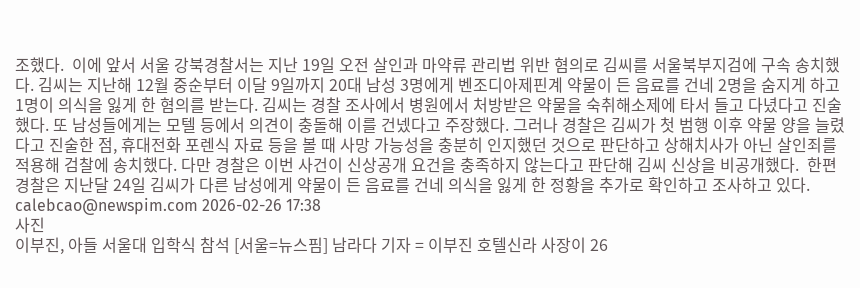조했다.  이에 앞서 서울 강북경찰서는 지난 19일 오전 살인과 마약류 관리법 위반 혐의로 김씨를 서울북부지검에 구속 송치했다. 김씨는 지난해 12월 중순부터 이달 9일까지 20대 남성 3명에게 벤조디아제핀계 약물이 든 음료를 건네 2명을 숨지게 하고 1명이 의식을 잃게 한 혐의를 받는다. 김씨는 경찰 조사에서 병원에서 처방받은 약물을 숙취해소제에 타서 들고 다녔다고 진술했다. 또 남성들에게는 모텔 등에서 의견이 충돌해 이를 건넸다고 주장했다. 그러나 경찰은 김씨가 첫 범행 이후 약물 양을 늘렸다고 진술한 점, 휴대전화 포렌식 자료 등을 볼 때 사망 가능성을 충분히 인지했던 것으로 판단하고 상해치사가 아닌 살인죄를 적용해 검찰에 송치했다. 다만 경찰은 이번 사건이 신상공개 요건을 충족하지 않는다고 판단해 김씨 신상을 비공개했다.  한편 경찰은 지난달 24일 김씨가 다른 남성에게 약물이 든 음료를 건네 의식을 잃게 한 정황을 추가로 확인하고 조사하고 있다. calebcao@newspim.com 2026-02-26 17:38
사진
이부진, 아들 서울대 입학식 참석 [서울=뉴스핌] 남라다 기자 = 이부진 호텔신라 사장이 26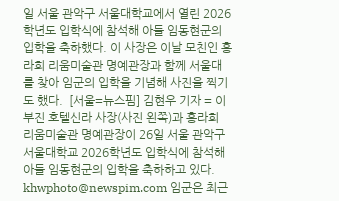일 서울 관악구 서울대학교에서 열린 2026학년도 입학식에 참석해 아들 임동현군의 입학을 축하했다. 이 사장은 이날 모친인 홍라희 리움미술관 명예관장과 함께 서울대를 찾아 임군의 입학을 기념해 사진을 찍기도 했다.  [서울=뉴스핌] 김현우 기자 = 이부진 호텔신라 사장(사진 왼쪽)과 홍라희 리움미술관 명예관장이 26일 서울 관악구 서울대학교 2026학년도 입학식에 참석해 아들 임동현군의 입학을 축하하고 있다.  khwphoto@newspim.com 임군은 최근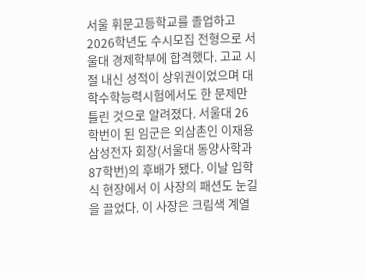서울 휘문고등학교를 졸업하고 2026학년도 수시모집 전형으로 서울대 경제학부에 합격했다. 고교 시절 내신 성적이 상위권이었으며 대학수학능력시험에서도 한 문제만 틀린 것으로 알려졌다. 서울대 26학번이 된 임군은 외삼촌인 이재용 삼성전자 회장(서울대 동양사학과 87학번)의 후배가 됐다. 이날 입학식 현장에서 이 사장의 패션도 눈길을 끌었다. 이 사장은 크림색 계열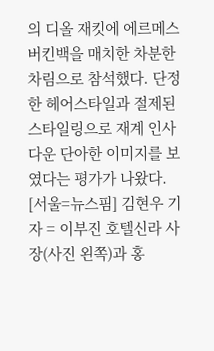의 디올 재킷에 에르메스 버킨백을 매치한 차분한 차림으로 참석했다. 단정한 헤어스타일과 절제된 스타일링으로 재계 인사다운 단아한 이미지를 보였다는 평가가 나왔다. [서울=뉴스핌] 김현우 기자 = 이부진 호텔신라 사장(사진 왼쪽)과 홍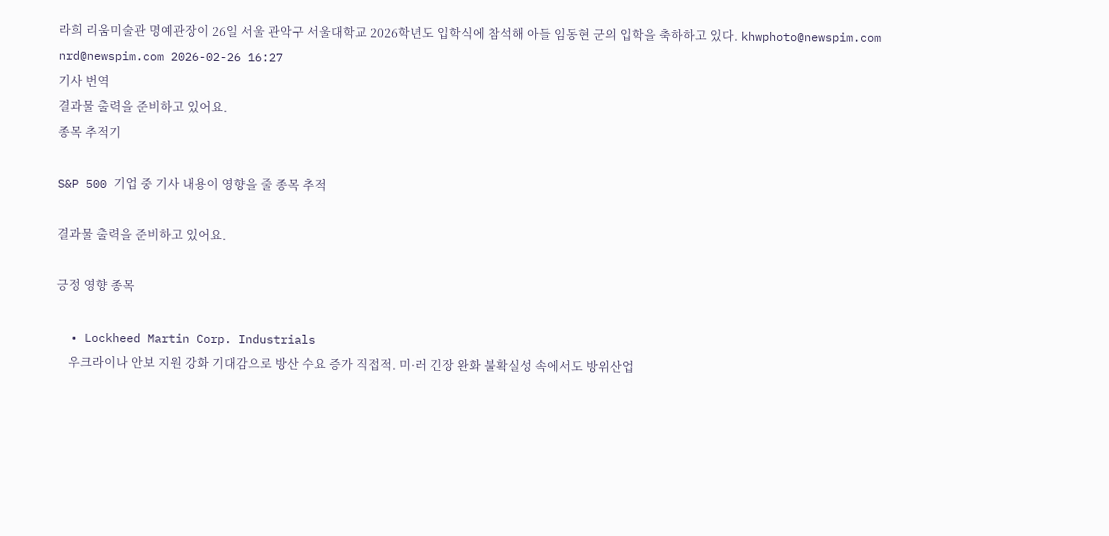라희 리움미술관 명예관장이 26일 서울 관악구 서울대학교 2026학년도 입학식에 참석해 아들 임동현 군의 입학을 축하하고 있다. khwphoto@newspim.com nrd@newspim.com 2026-02-26 16:27
기사 번역
결과물 출력을 준비하고 있어요.
종목 추적기

S&P 500 기업 중 기사 내용이 영향을 줄 종목 추적

결과물 출력을 준비하고 있어요.

긍정 영향 종목

  • Lockheed Martin Corp. Industrials
    우크라이나 안보 지원 강화 기대감으로 방산 수요 증가 직접적. 미·러 긴장 완화 불확실성 속에서도 방위산업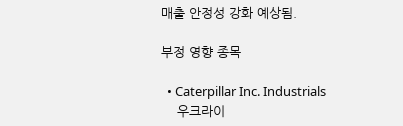매출 안정성 강화 예상됨.

부정 영향 종목

  • Caterpillar Inc. Industrials
    우크라이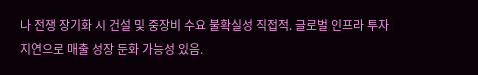나 전쟁 장기화 시 건설 및 중장비 수요 불확실성 직접적. 글로벌 인프라 투자 지연으로 매출 성장 둔화 가능성 있음.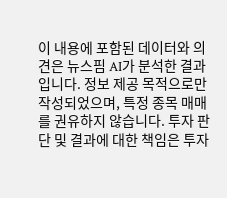이 내용에 포함된 데이터와 의견은 뉴스핌 AI가 분석한 결과입니다. 정보 제공 목적으로만 작성되었으며, 특정 종목 매매를 권유하지 않습니다. 투자 판단 및 결과에 대한 책임은 투자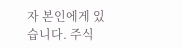자 본인에게 있습니다. 주식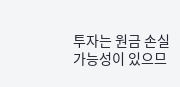투자는 원금 손실 가능성이 있으므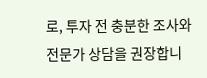로, 투자 전 충분한 조사와 전문가 상담을 권장합니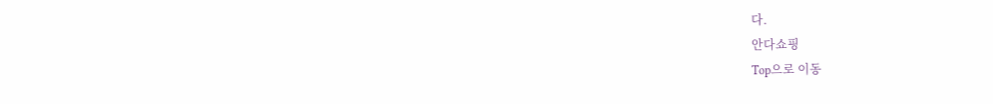다.
안다쇼핑
Top으로 이동